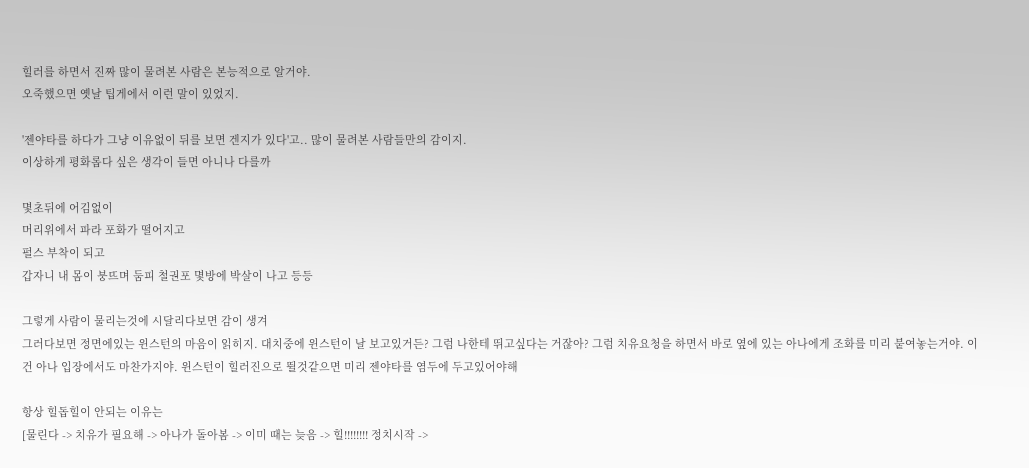힐러를 하면서 진짜 많이 물려본 사람은 본능적으로 알거야.
오죽했으면 옛날 팁게에서 이런 말이 있었지.

'젠야타를 하다가 그냥 이유없이 뒤를 보면 겐지가 있다'고.. 많이 물려본 사람들만의 감이지.
이상하게 평화롭다 싶은 생각이 들면 아니나 다를까

몇초뒤에 어김없이
머리위에서 파라 포화가 떨어지고
펄스 부착이 되고
갑자니 내 몸이 붕뜨며 둠피 철권포 몇방에 박살이 나고 등등

그렇게 사람이 물리는것에 시달리다보면 감이 생겨
그러다보면 정면에있는 윈스턴의 마음이 읽히지. 대치중에 윈스턴이 날 보고있거든? 그럼 나한테 뛰고싶다는 거잖아? 그럼 치유요청을 하면서 바로 옆에 있는 아나에게 조화를 미리 붙여놓는거야. 이건 아나 입장에서도 마찬가지야. 윈스턴이 힐러진으로 뛸것같으면 미리 젠야타를 염두에 두고있어야해

항상 힐돕힐이 안되는 이유는
[물린다 -> 치유가 필요해 -> 아나가 돌아봄 -> 이미 때는 늦음 -> 힐!!!!!!!! 정치시작 ->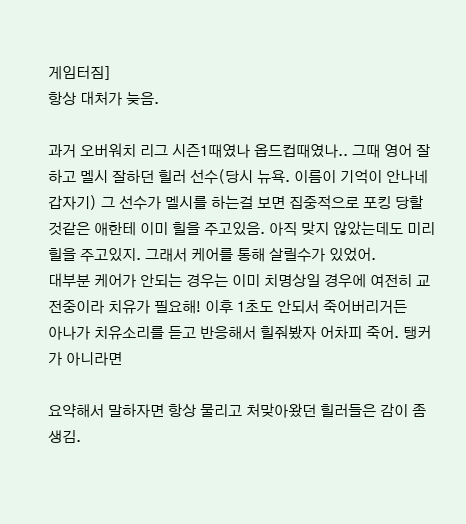게임터짐]
항상 대처가 늦음.

과거 오버워치 리그 시즌1때였나 옵드컵때였나.. 그때 영어 잘하고 멜시 잘하던 힐러 선수(당시 뉴욕. 이름이 기억이 안나네 갑자기) 그 선수가 멜시를 하는걸 보면 집중적으로 포킹 당할것같은 애한테 이미 힐을 주고있음. 아직 맞지 않았는데도 미리 힐을 주고있지. 그래서 케어를 통해 살릴수가 있었어.
대부분 케어가 안되는 경우는 이미 치명상일 경우에 여전히 교전중이라 치유가 필요해! 이후 1초도 안되서 죽어버리거든
아나가 치유소리를 듣고 반응해서 힐줘봤자 어차피 죽어. 탱커가 아니라면

요약해서 말하자면 항상 물리고 처맞아왔던 힐러들은 감이 좀 생김.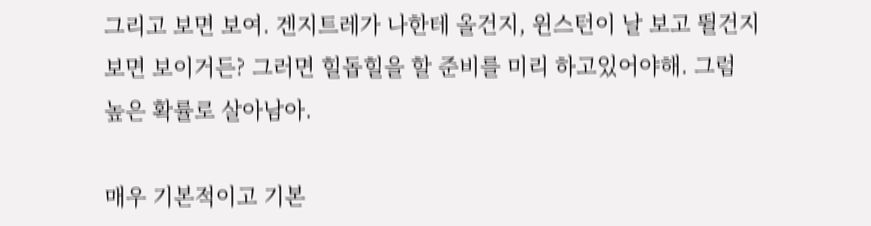그리고 보면 보여. 겐지트레가 나한테 올건지, 윈스턴이 날 보고 뛸건지 보면 보이거든? 그러면 힐돕힐을 할 준비를 미리 하고있어야해. 그럼 높은 확률로 살아남아.

매우 기본적이고 기본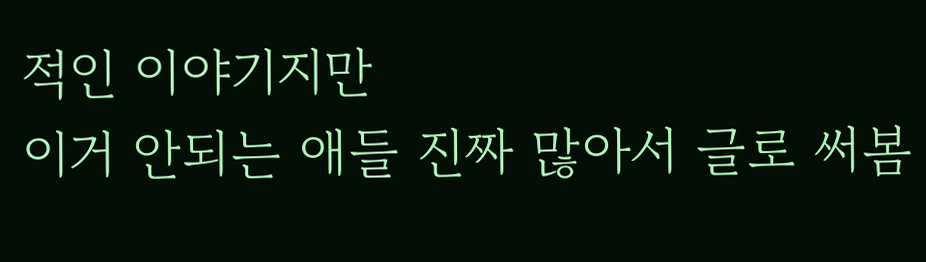적인 이야기지만
이거 안되는 애들 진짜 많아서 글로 써봄